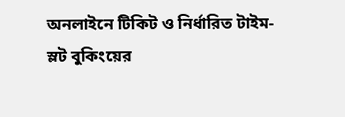অনলাইনে টিকিট ও নির্ধারিত টাইম-স্লট বুকিংয়ের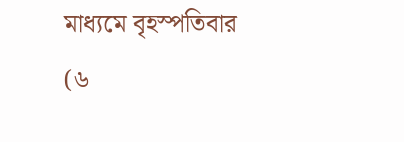মাধ্যমে বৃহস্পতিবার (৬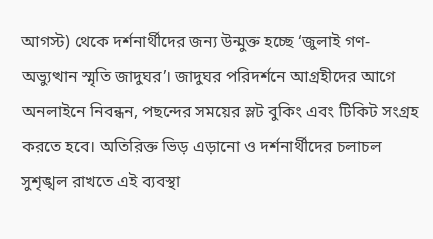আগস্ট) থেকে দর্শনার্থীদের জন্য উন্মুক্ত হচ্ছে ‘জুলাই গণ-অভ্যুত্থান স্মৃতি জাদুঘর’। জাদুঘর পরিদর্শনে আগ্রহীদের আগে অনলাইনে নিবন্ধন, পছন্দের সময়ের স্লট বুকিং এবং টিকিট সংগ্রহ করতে হবে। অতিরিক্ত ভিড় এড়ানো ও দর্শনার্থীদের চলাচল সুশৃঙ্খল রাখতে এই ব্যবস্থা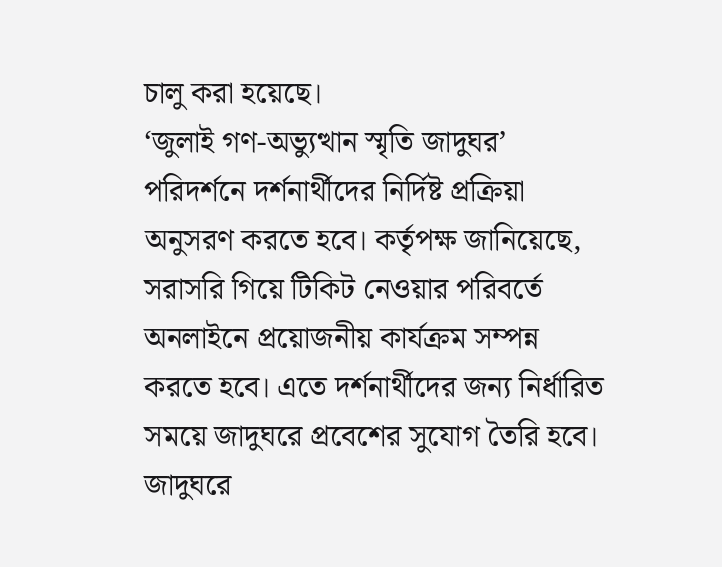চালু করা হয়েছে।
‘জুলাই গণ-অভ্যুত্থান স্মৃতি জাদুঘর’ পরিদর্শনে দর্শনার্থীদের নির্দিষ্ট প্রক্রিয়া অনুসরণ করতে হবে। কর্তৃপক্ষ জানিয়েছে, সরাসরি গিয়ে টিকিট নেওয়ার পরিবর্তে অনলাইনে প্রয়োজনীয় কার্যক্রম সম্পন্ন করতে হবে। এতে দর্শনার্থীদের জন্য নির্ধারিত সময়ে জাদুঘরে প্রবেশের সুযোগ তৈরি হবে।
জাদুঘরে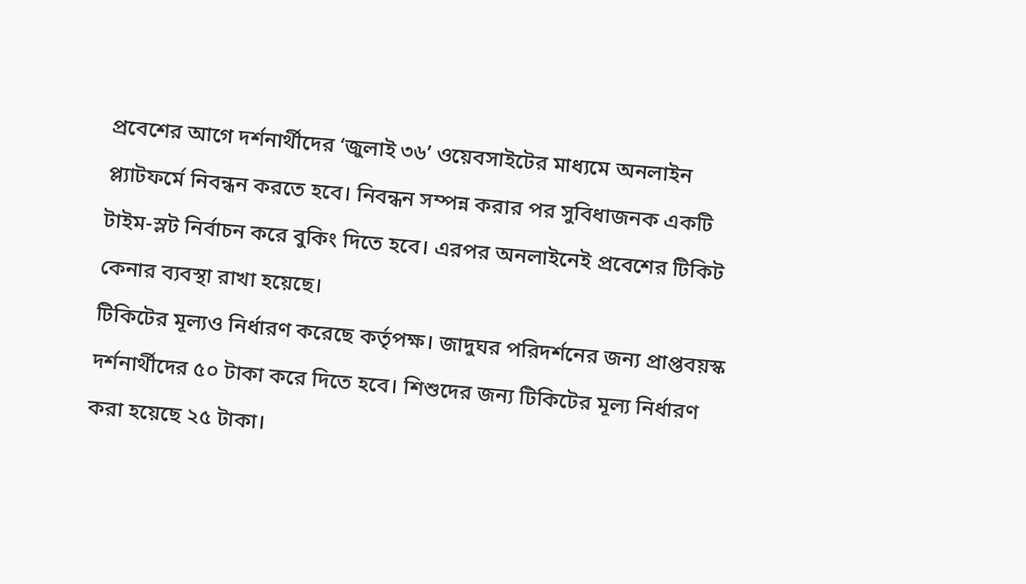প্রবেশের আগে দর্শনার্থীদের ‘জুলাই ৩৬’ ওয়েবসাইটের মাধ্যমে অনলাইন প্ল্যাটফর্মে নিবন্ধন করতে হবে। নিবন্ধন সম্পন্ন করার পর সুবিধাজনক একটি টাইম-স্লট নির্বাচন করে বুকিং দিতে হবে। এরপর অনলাইনেই প্রবেশের টিকিট কেনার ব্যবস্থা রাখা হয়েছে।
টিকিটের মূল্যও নির্ধারণ করেছে কর্তৃপক্ষ। জাদুঘর পরিদর্শনের জন্য প্রাপ্তবয়স্ক দর্শনার্থীদের ৫০ টাকা করে দিতে হবে। শিশুদের জন্য টিকিটের মূল্য নির্ধারণ করা হয়েছে ২৫ টাকা।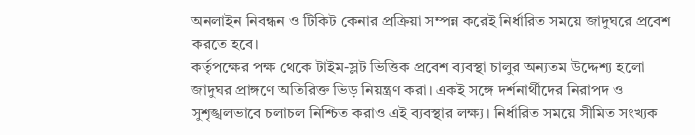অনলাইন নিবন্ধন ও টিকিট কেনার প্রক্রিয়া সম্পন্ন করেই নির্ধারিত সময়ে জাদুঘরে প্রবেশ করতে হবে।
কর্তৃপক্ষের পক্ষ থেকে টাইম-স্লট ভিত্তিক প্রবেশ ব্যবস্থা চালুর অন্যতম উদ্দেশ্য হলো জাদুঘর প্রাঙ্গণে অতিরিক্ত ভিড় নিয়ন্ত্রণ করা। একই সঙ্গে দর্শনার্থীদের নিরাপদ ও সুশৃঙ্খলভাবে চলাচল নিশ্চিত করাও এই ব্যবস্থার লক্ষ্য। নির্ধারিত সময়ে সীমিত সংখ্যক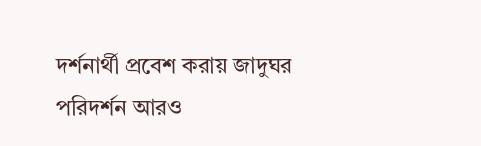দর্শনার্থী প্রবেশ করায় জাদুঘর পরিদর্শন আরও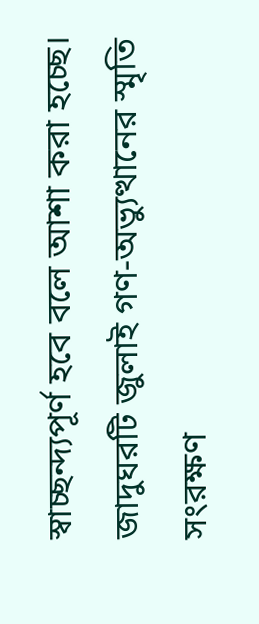স্বাচ্ছন্দ্যপূর্ণ হবে বলে আশা করা হচ্ছে।
জাদুঘরটি জুলাই গণ-অভ্যুত্থানের স্মৃতি সংরক্ষণ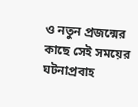ও নতুন প্রজন্মের কাছে সেই সময়ের ঘটনাপ্রবাহ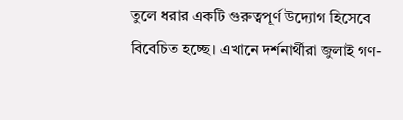তুলে ধরার একটি গুরুত্বপূর্ণ উদ্যোগ হিসেবে বিবেচিত হচ্ছে। এখানে দর্শনার্থীরা জুলাই গণ-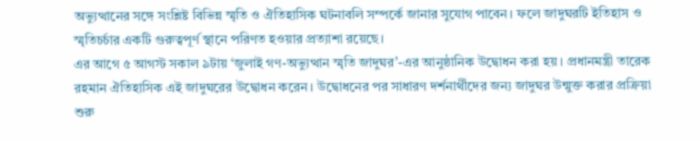অভ্যুত্থানের সঙ্গে সংশ্লিষ্ট বিভিন্ন স্মৃতি ও ঐতিহাসিক ঘটনাবলি সম্পর্কে জানার সুযোগ পাবেন। ফলে জাদুঘরটি ইতিহাস ও স্মৃতিচর্চার একটি গুরুত্বপূর্ণ স্থানে পরিণত হওয়ার প্রত্যাশা রয়েছে।
এর আগে ৫ আগস্ট সকাল ৯টায় ‘জুলাই গণ-অভ্যুত্থান স্মৃতি জাদুঘর’-এর আনুষ্ঠানিক উদ্বোধন করা হয়। প্রধানমন্ত্রী তারেক রহমান ঐতিহাসিক এই জাদুঘরের উদ্বোধন করেন। উদ্বোধনের পর সাধারণ দর্শনার্থীদের জন্য জাদুঘর উন্মুক্ত করার প্রক্রিয়া শুরু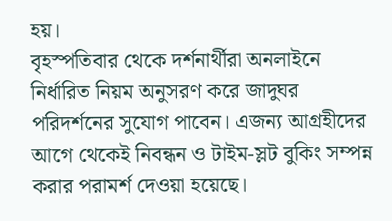হয়।
বৃহস্পতিবার থেকে দর্শনার্থীরা অনলাইনে নির্ধারিত নিয়ম অনুসরণ করে জাদুঘর পরিদর্শনের সুযোগ পাবেন। এজন্য আগ্রহীদের আগে থেকেই নিবন্ধন ও টাইম-স্লট বুকিং সম্পন্ন করার পরামর্শ দেওয়া হয়েছে।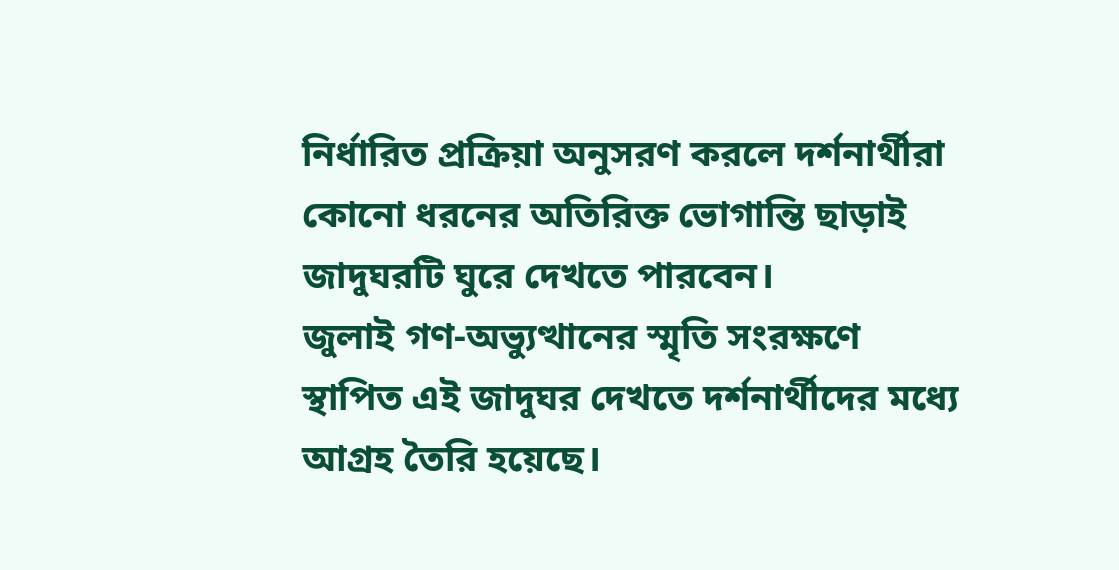নির্ধারিত প্রক্রিয়া অনুসরণ করলে দর্শনার্থীরা কোনো ধরনের অতিরিক্ত ভোগান্তি ছাড়াই জাদুঘরটি ঘুরে দেখতে পারবেন।
জুলাই গণ-অভ্যুত্থানের স্মৃতি সংরক্ষণে স্থাপিত এই জাদুঘর দেখতে দর্শনার্থীদের মধ্যে আগ্রহ তৈরি হয়েছে।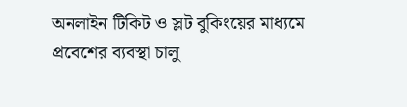অনলাইন টিকিট ও স্লট বুকিংয়ের মাধ্যমে প্রবেশের ব্যবস্থা চালু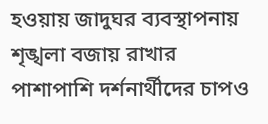হওয়ায় জাদুঘর ব্যবস্থাপনায় শৃঙ্খলা বজায় রাখার পাশাপাশি দর্শনার্থীদের চাপও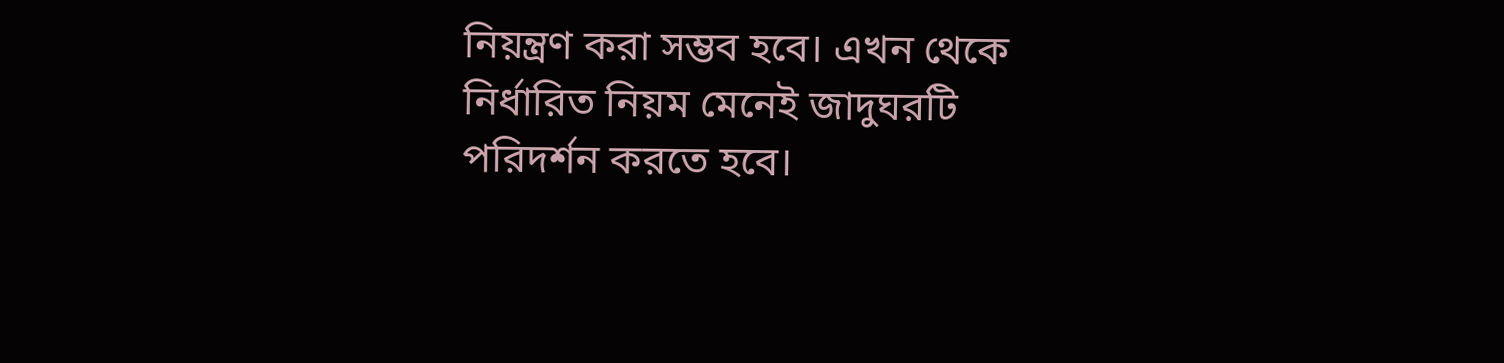নিয়ন্ত্রণ করা সম্ভব হবে। এখন থেকে নির্ধারিত নিয়ম মেনেই জাদুঘরটি পরিদর্শন করতে হবে।